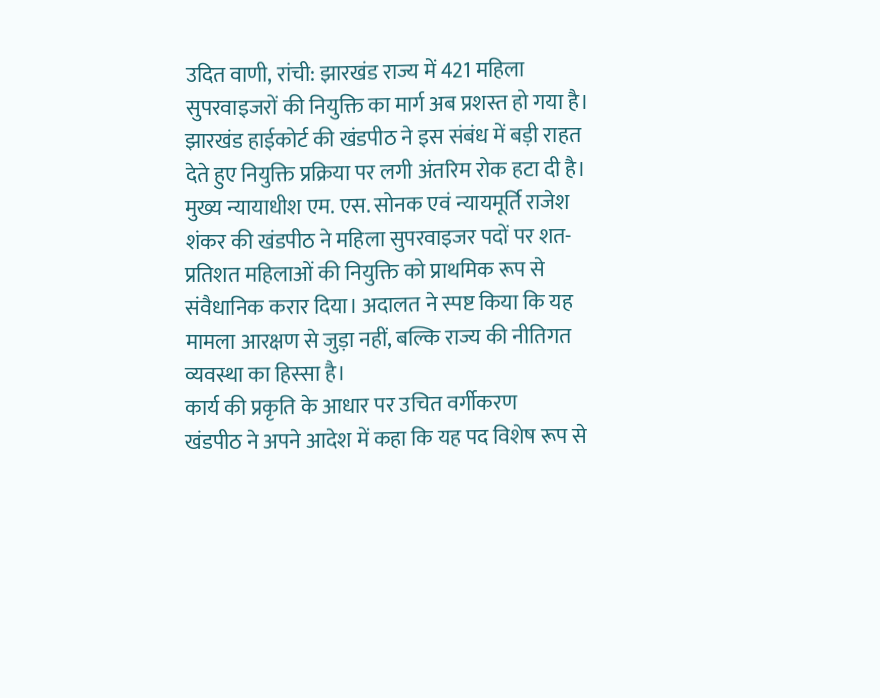उदित वाणी, रांची: झारखंड राज्य में 421 महिला सुपरवाइजरों की नियुक्ति का मार्ग अब प्रशस्त हो गया है। झारखंड हाईकोर्ट की खंडपीठ ने इस संबंध में बड़ी राहत देते हुए नियुक्ति प्रक्रिया पर लगी अंतरिम रोक हटा दी है। मुख्य न्यायाधीश एम. एस. सोनक एवं न्यायमूर्ति राजेश शंकर की खंडपीठ ने महिला सुपरवाइजर पदों पर शत-प्रतिशत महिलाओं की नियुक्ति को प्राथमिक रूप से संवैधानिक करार दिया। अदालत ने स्पष्ट किया कि यह मामला आरक्षण से जुड़ा नहीं, बल्कि राज्य की नीतिगत व्यवस्था का हिस्सा है।
कार्य की प्रकृति के आधार पर उचित वर्गीकरण
खंडपीठ ने अपने आदेश में कहा कि यह पद विशेष रूप से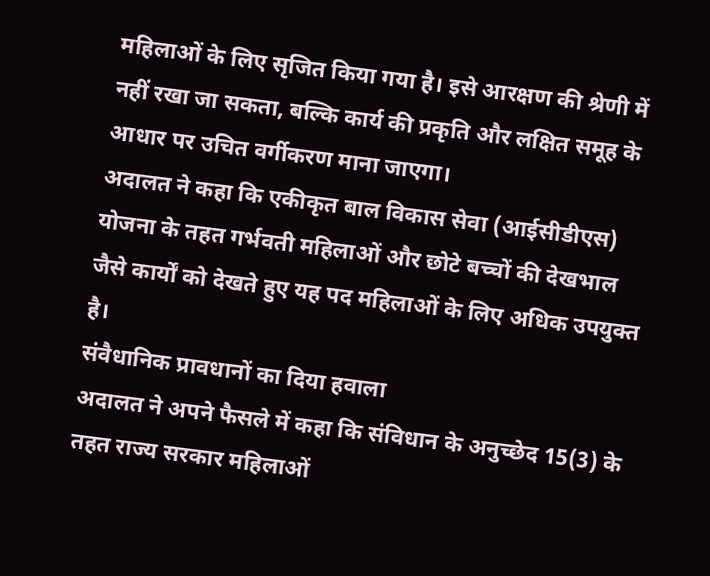महिलाओं के लिए सृजित किया गया है। इसे आरक्षण की श्रेणी में नहीं रखा जा सकता, बल्कि कार्य की प्रकृति और लक्षित समूह के आधार पर उचित वर्गीकरण माना जाएगा।
अदालत ने कहा कि एकीकृत बाल विकास सेवा (आईसीडीएस) योजना के तहत गर्भवती महिलाओं और छोटे बच्चों की देखभाल जैसे कार्यों को देखते हुए यह पद महिलाओं के लिए अधिक उपयुक्त है।
संवैधानिक प्रावधानों का दिया हवाला
अदालत ने अपने फैसले में कहा कि संविधान के अनुच्छेद 15(3) के तहत राज्य सरकार महिलाओं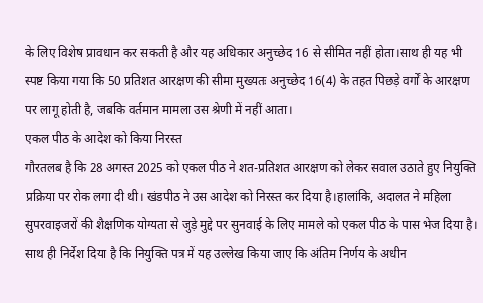के लिए विशेष प्रावधान कर सकती है और यह अधिकार अनुच्छेद 16 से सीमित नहीं होता।साथ ही यह भी स्पष्ट किया गया कि 50 प्रतिशत आरक्षण की सीमा मुख्यतः अनुच्छेद 16(4) के तहत पिछड़े वर्गों के आरक्षण पर लागू होती है, जबकि वर्तमान मामला उस श्रेणी में नहीं आता।
एकल पीठ के आदेश को किया निरस्त
गौरतलब है कि 28 अगस्त 2025 को एकल पीठ ने शत-प्रतिशत आरक्षण को लेकर सवाल उठाते हुए नियुक्ति प्रक्रिया पर रोक लगा दी थी। खंडपीठ ने उस आदेश को निरस्त कर दिया है।हालांकि, अदालत ने महिला सुपरवाइजरों की शैक्षणिक योग्यता से जुड़े मुद्दे पर सुनवाई के लिए मामले को एकल पीठ के पास भेज दिया है। साथ ही निर्देश दिया है कि नियुक्ति पत्र में यह उल्लेख किया जाए कि अंतिम निर्णय के अधीन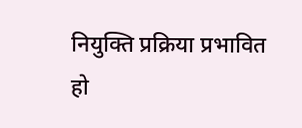नियुक्ति प्रक्रिया प्रभावित हो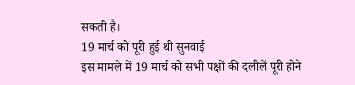सकती है।
19 मार्च को पूरी हुई थी सुनवाई
इस मामले में 19 मार्च को सभी पक्षों की दलीलें पूरी होने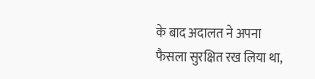के बाद अदालत ने अपना फैसला सुरक्षित रख लिया था,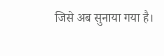जिसे अब सुनाया गया है।